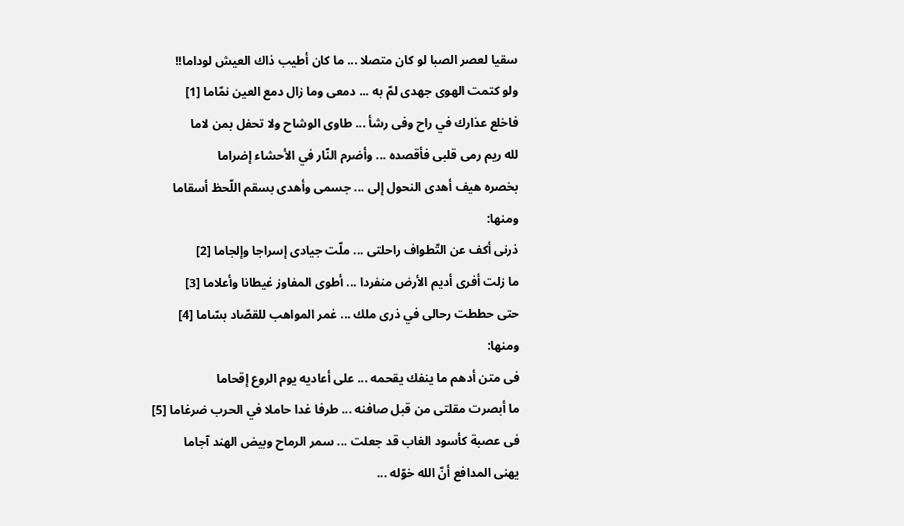سقيا لعصر الصبا لو كان متصلا ... ما كان أطيب ذاك العيش لوداما!!
ولو كتمت الهوى جهدى لمّ به ... دمعى وما زال دمع العين نمّاما [1]
فاخلع عذارك في راح وفى رشأ ... طاوى الوشاح ولا تحفل بمن لاما
لله ريم رمى قلبى فأقصده ... وأضرم النّار في الأحشاء إضراما
بخصره هيف أهدى النحول إلى ... جسمى وأهدى بسقم اللّحظ أسقاما
ومنها:
ذرنى أكف عن التّطواف راحلتى ... ملّت جيادى إسراجا وإلجاما [2]
ما زلت أفرى أديم الأرض منفردا ... أطوى المفاوز غيطانا وأعلاما [3]
حتى حططت رحالى في ذرى ملك ... غمر المواهب للقصّاد بسّاما [4]
ومنها:
فى متن أدهم ما ينفك يقحمه ... على أعاديه يوم الروع إقحاما
ما أبصرت مقلتى من قبل صافنه ... طرفا غدا حاملا في الحرب ضرغاما [5]
فى عصبة كأسود الغاب قد جعلت ... سمر الرماح وبيض الهند آجاما
يهنى المدافع أنّ الله خوّله ...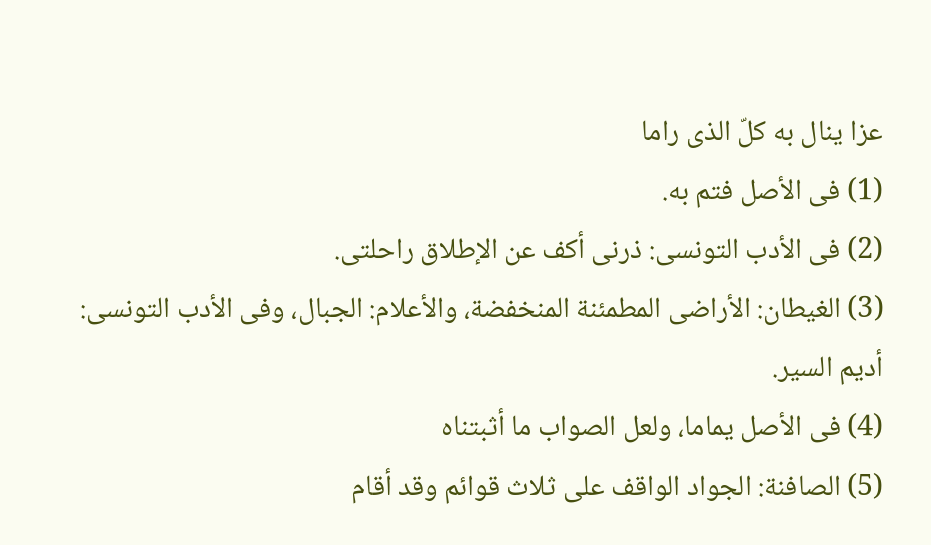عزا ينال به كلّ الذى راما
(1) فى الأصل فتم به.
(2) فى الأدب التونسى: ذرنى أكف عن الإطلاق راحلتى.
(3) الغيطان: الأراضى المطمئنة المنخفضة، والأعلام: الجبال، وفى الأدب التونسى:
أديم السير.
(4) فى الأصل يماما، ولعل الصواب ما أثبتناه
(5) الصافنة: الجواد الواقف على ثلاث قوائم وقد أقام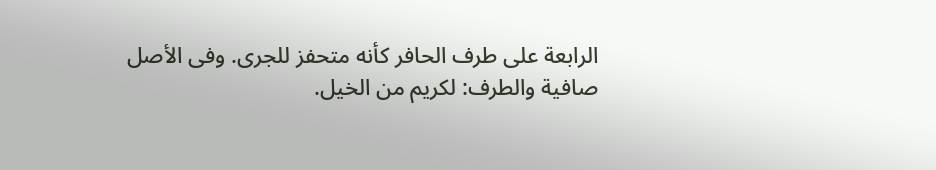الرابعة على طرف الحافر كأنه متحفز للجرى. وفى الأصل صافية والطرف: لكريم من الخيل.